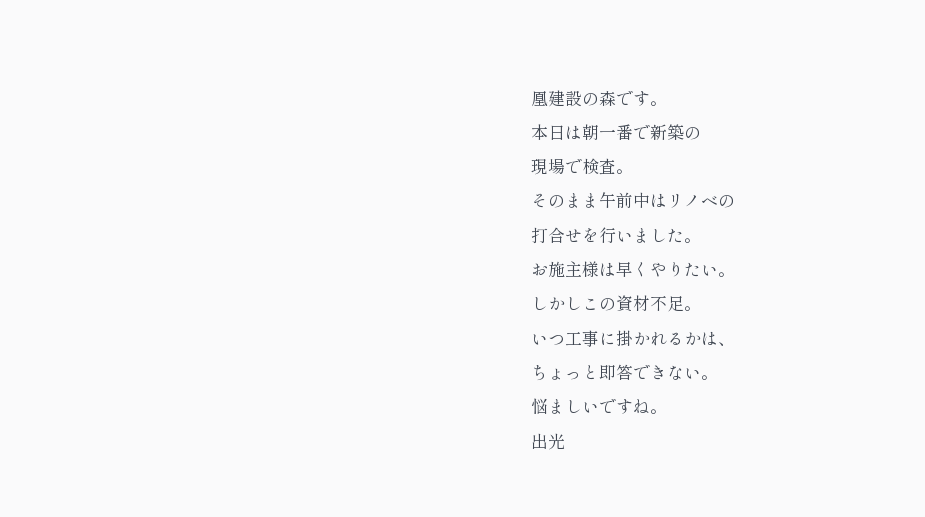凰建設の森です。
本日は朝一番で新築の
現場で検査。
そのまま午前中はリノベの
打合せを行いました。
お施主様は早くやりたい。
しかしこの資材不足。
いつ工事に掛かれるかは、
ちょっと即答できない。
悩ましいですね。
出光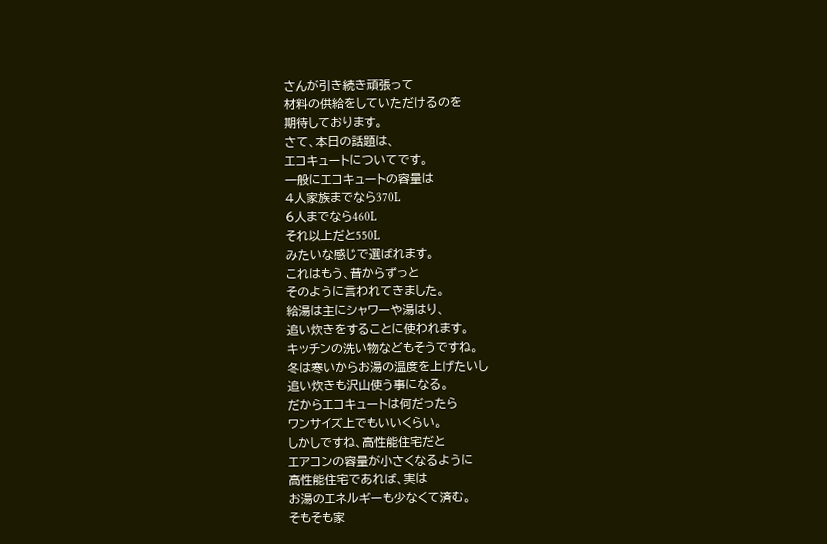さんが引き続き頑張って
材料の供給をしていただけるのを
期待しております。
さて、本日の話題は、
エコキュートについてです。
一般にエコキュートの容量は
4人家族までなら370L
6人までなら460L
それ以上だと550L
みたいな感じで選ばれます。
これはもう、昔からずっと
そのように言われてきました。
給湯は主にシャワーや湯はり、
追い炊きをすることに使われます。
キッチンの洗い物などもそうですね。
冬は寒いからお湯の温度を上げたいし
追い炊きも沢山使う事になる。
だからエコキュートは何だったら
ワンサイズ上でもいいくらい。
しかしですね、高性能住宅だと
エアコンの容量が小さくなるように
高性能住宅であれば、実は
お湯のエネルギーも少なくて済む。
そもそも家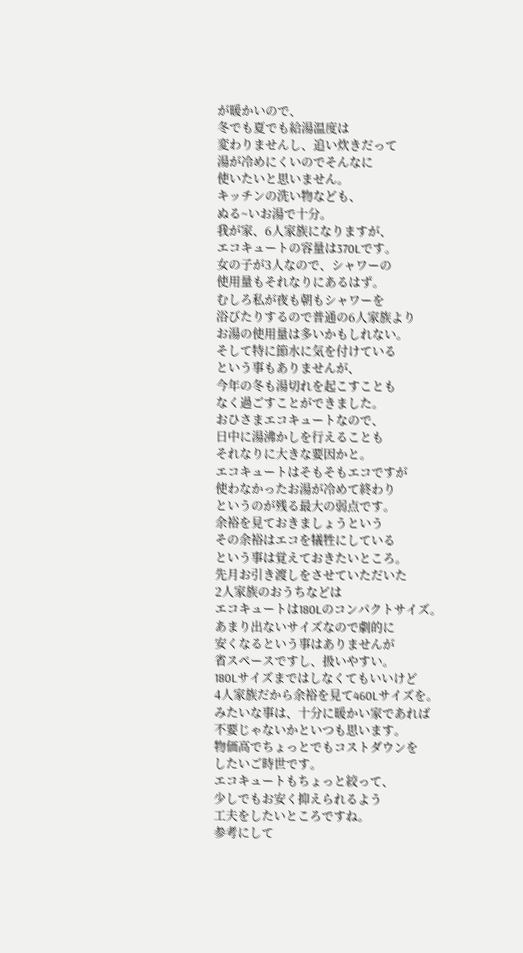が暖かいので、
冬でも夏でも給湯温度は
変わりませんし、追い炊きだって
湯が冷めにくいのでそんなに
使いたいと思いません。
キッチンの洗い物なども、
ぬる~いお湯で十分。
我が家、6人家族になりますが、
エコキュートの容量は370Lです。
女の子が3人なので、シャワーの
使用量もそれなりにあるはず。
むしろ私が夜も朝もシャワーを
浴びたりするので普通の6人家族より
お湯の使用量は多いかもしれない。
そして特に節水に気を付けている
という事もありませんが、
今年の冬も湯切れを起こすことも
なく過ごすことができました。
おひさまエコキュートなので、
日中に湯沸かしを行えることも
それなりに大きな要因かと。
エコキュートはそもそもエコですが
使わなかったお湯が冷めて終わり
というのが残る最大の弱点です。
余裕を見ておきましょうという
その余裕はエコを犠牲にしている
という事は覚えておきたいところ。
先月お引き渡しをさせていただいた
2人家族のおうちなどは
エコキュートは180Lのコンパクトサイズ。
あまり出ないサイズなので劇的に
安くなるという事はありませんが
省スペースですし、扱いやすい。
180Lサイズまではしなくてもいいけど
4人家族だから余裕を見て460Lサイズを。
みたいな事は、十分に暖かい家であれば
不要じゃないかといつも思います。
物価高でちょっとでもコストダウンを
したいご時世です。
エコキュートもちょっと絞って、
少しでもお安く抑えられるよう
工夫をしたいところですね。
参考にして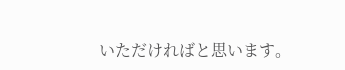いただければと思います。